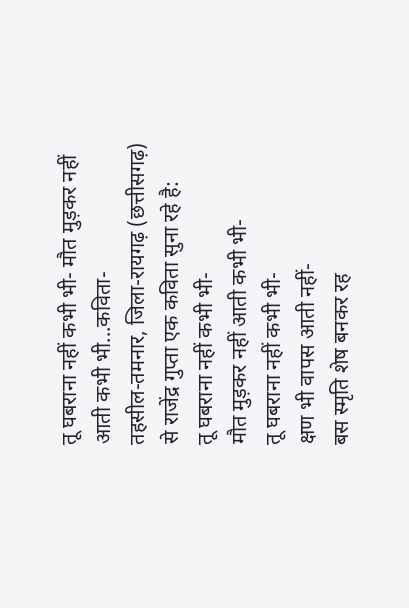तू घबराना नहीं कभी भी- मौत मुड़कर नहीं आती कभी भी...कविता-
तहसील-तमनार, जिला-रायगढ़ (छत्तीसगढ़) से राजेंद्र गुप्ता एक कविता सुना रहे है:
तू घबराना नहीं कभी भी-
मौत मुड़कर नहीं आती कभी भी-
तू घबराना नहीं कभी भी-
क्षण भी वापस आती नहीं-
बस स्मृति शेष बनकर रह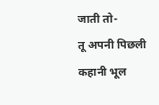जाती तो-
तू अपनी पिछली कहानी भूल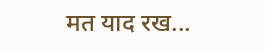मत याद रख...